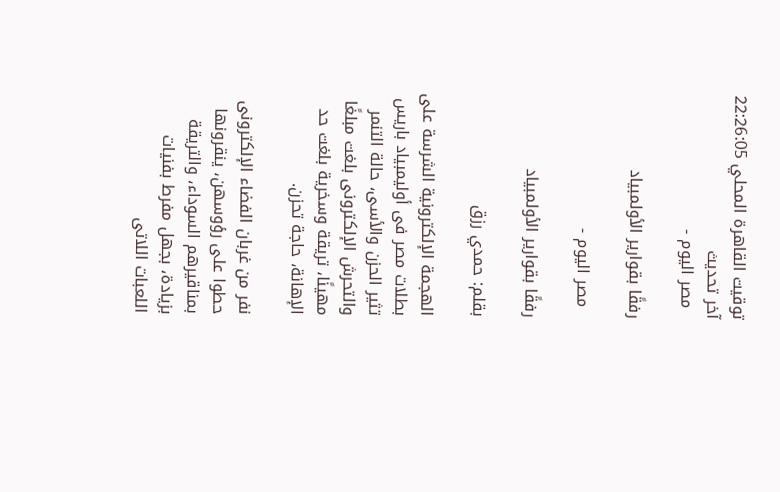توقيت القاهرة المحلي 22:26:05 آخر تحديث
  مصر اليوم -

رفقًا بقوارير الأولمبياد

  مصر اليوم -

رفقًا بقوارير الأولمبياد

بقلم: حمدي رزق

الهجمة الإلكترونية الشرسة على بطلات مصر فى أوليمبياد باريس تثير الحزن والأسى، حالة التنمر والتحرش الإلكترونى بلغت مبلغًا مهينًا، تريقة وسخرية بلغت حد الإهانة، حاجة تحزن.

نفر من غربان الفضاء الإلكترونى حطوا على رؤوسهن، ينقرونها بمناقيرهم السوداء، والتريقة بزيادة، بجهل مفرط بفنيات اللعبات اللاتى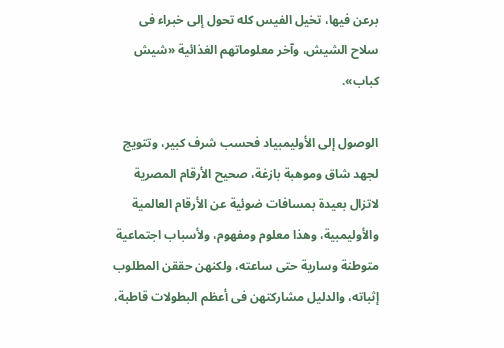برعن فيها، تخيل الفيس كله تحول إلى خبراء فى سلاح الشيش، وآخر معلوماتهم الغذائية «شيش كباب».

الوصول إلى الأوليمبياد فحسب شرف كبير، وتتويج لجهد شاق وموهبة بازغة، صحيح الأرقام المصرية لاتزال بعيدة بمسافات ضوئية عن الأرقام العالمية والأوليمبية، وهذا معلوم ومفهوم، ولأسباب اجتماعية متوطنة وسارية حتى ساعته، ولكنهن حققن المطلوب إثباته، والدليل مشاركتهن فى أعظم البطولات قاطبة،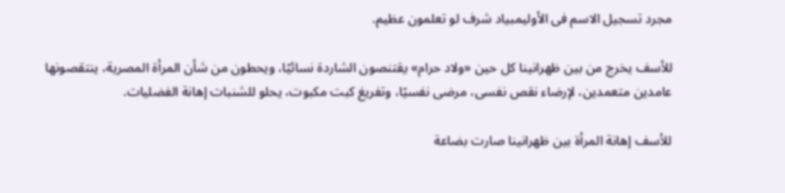مجرد تسجيل الاسم فى الأوليمبياد شرف لو تعلمون عظيم.

للأسف يخرج من بين ظهرانينا كل حين «ولاد حرام» يقتنصون الشاردة نسائيًا، ويحطون من شأن المرأة المصرية، ينتقصونها عامدين متعمدين، لإرضاء نقص نفسى، مرضى نفسيًا، وتفريغ كبت مكبوت، يحلو للشنبات إهانة الفضليات.

للأسف إهانة المرأة بين ظهرانينا صارت بضاعة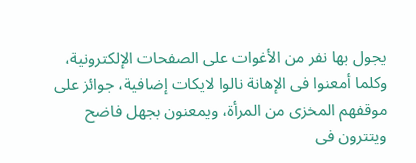يجول بها نفر من الأغوات على الصفحات الإلكترونية، وكلما أمعنوا فى الإهانة نالوا لايكات إضافية، جوائز على موقفهم المخزى من المرأة، ويمعنون بجهل فاضح ويتترون فى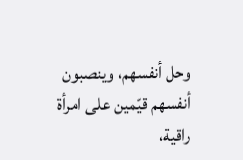وحل أنفسهم، وينصبون أنفسهم قيّمين على امرأة راقية،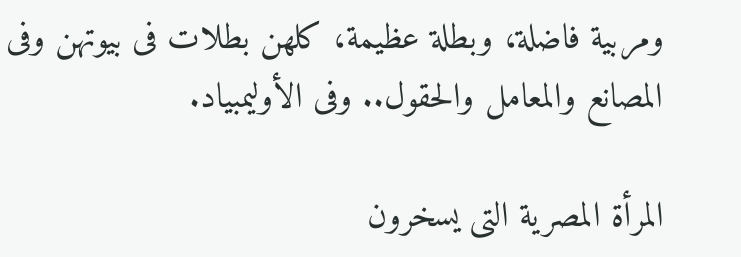ومربية فاضلة، وبطلة عظيمة، كلهن بطلات فى بيوتهن وفى المصانع والمعامل والحقول.. وفى الأوليمبياد.

المرأة المصرية التى يسخرون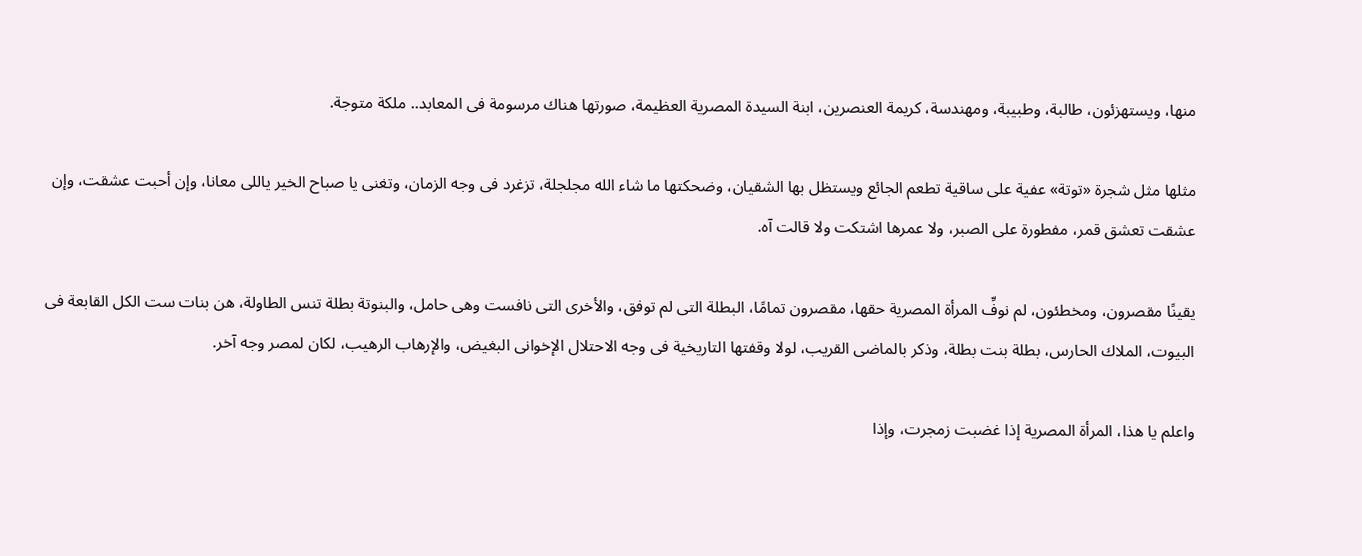منها، ويستهزئون، طالبة، وطبيبة، ومهندسة، كريمة العنصرين، ابنة السيدة المصرية العظيمة، صورتها هناك مرسومة فى المعابد.. ملكة متوجة.

مثلها مثل شجرة «توتة» عفية على ساقية تطعم الجائع ويستظل بها الشقيان، وضحكتها ما شاء الله مجلجلة، تزغرد فى وجه الزمان، وتغنى يا صباح الخير ياللى معانا، وإن أحبت عشقت، وإن عشقت تعشق قمر، مفطورة على الصبر، ولا عمرها اشتكت ولا قالت آه.

يقينًا مقصرون، ومخطئون، لم نوفِّ المرأة المصرية حقها، مقصرون تمامًا، البطلة التى لم توفق، والأخرى التى نافست وهى حامل، والبنوتة بطلة تنس الطاولة، هن بنات ست الكل القابعة فى البيوت، الملاك الحارس، بطلة بنت بطلة، وذكر بالماضى القريب، لولا وقفتها التاريخية فى وجه الاحتلال الإخوانى البغيض، والإرهاب الرهيب، لكان لمصر وجه آخر.

واعلم يا هذا، المرأة المصرية إذا غضبت زمجرت، وإذا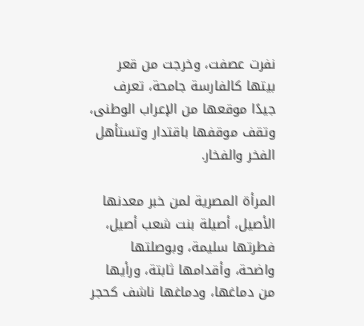نفرت عصفت، وخرجت من قعر بيتها كالفارسة جامحة، تعرف جيدًا موقعها من الإعراب الوطنى، وتقف موقفها باقتدار وتستأهل الفخر والفخار.

المرأة المصرية لمن خبر معدنها الأصيل، أصيلة بنت شعب أصيل، فطرتها سليمة، وبوصلتها واضحة، وأقدامها ثابتة، ورأيها من دماغها، ودماغها ناشف كحجر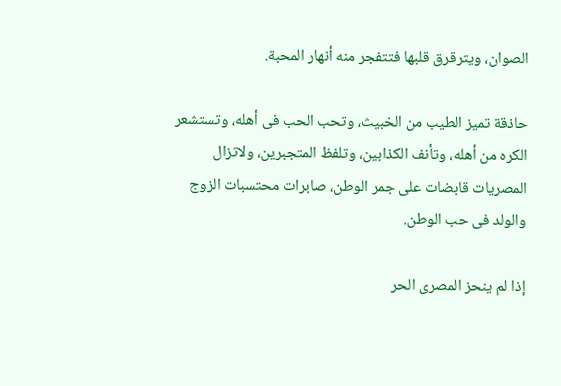الصوان، ويترقرق قلبها فتتفجر منه أنهار المحبة.

حاذقة تميز الطيب من الخبيث، وتحب الحب فى أهله، وتستشعر الكره من أهله، وتأنف الكذابين، وتلفظ المتجبرين، ولاتزال المصريات قابضات على جمر الوطن، صابرات محتسبات الزوج والولد فى حب الوطن.

إذا لم ينحز المصرى الحر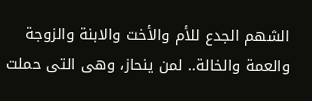الشهم الجدع للأم والأخت والابنة والزوجة والعمة والخالة.. لمن ينحاز، وهى التى حملت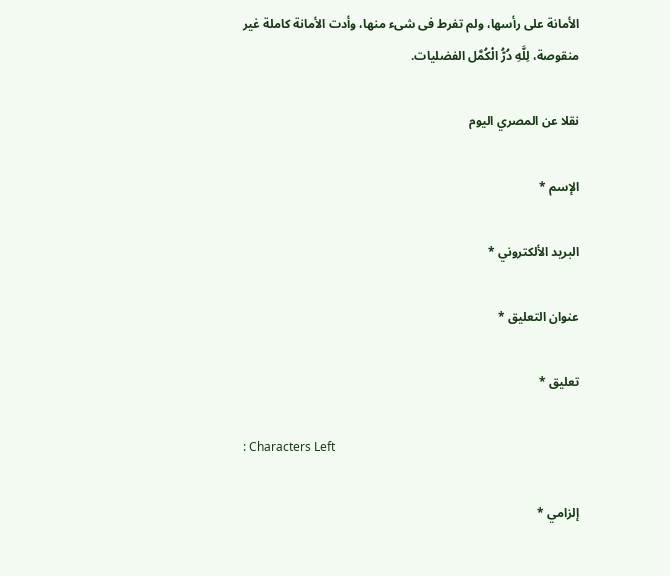الأمانة على رأسها، ولم تفرط فى شىء منها، وأدت الأمانة كاملة غير منقوصة، لِلَّهِ دُرُّ الْكُمَّل الفضليات.

نقلا عن المصري اليوم

الإسم *

البريد الألكتروني *

عنوان التعليق *

تعليق *

: Characters Left

إلزامي *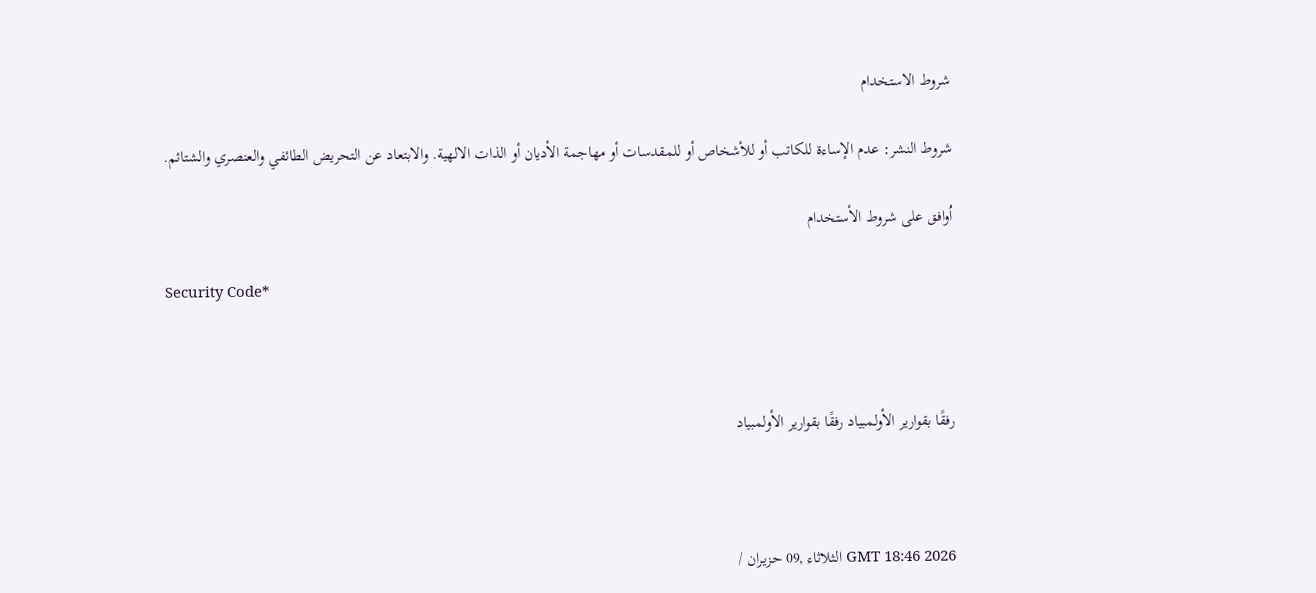شروط الاستخدام

شروط النشر: عدم الإساءة للكاتب أو للأشخاص أو للمقدسات أو مهاجمة الأديان أو الذات الالهية. والابتعاد عن التحريض الطائفي والعنصري والشتائم.

اُوافق على شروط الأستخدام

Security Code*



رفقًا بقوارير الأولمبياد رفقًا بقوارير الأولمبياد



GMT 18:46 2026 الثلاثاء ,09 حزيران /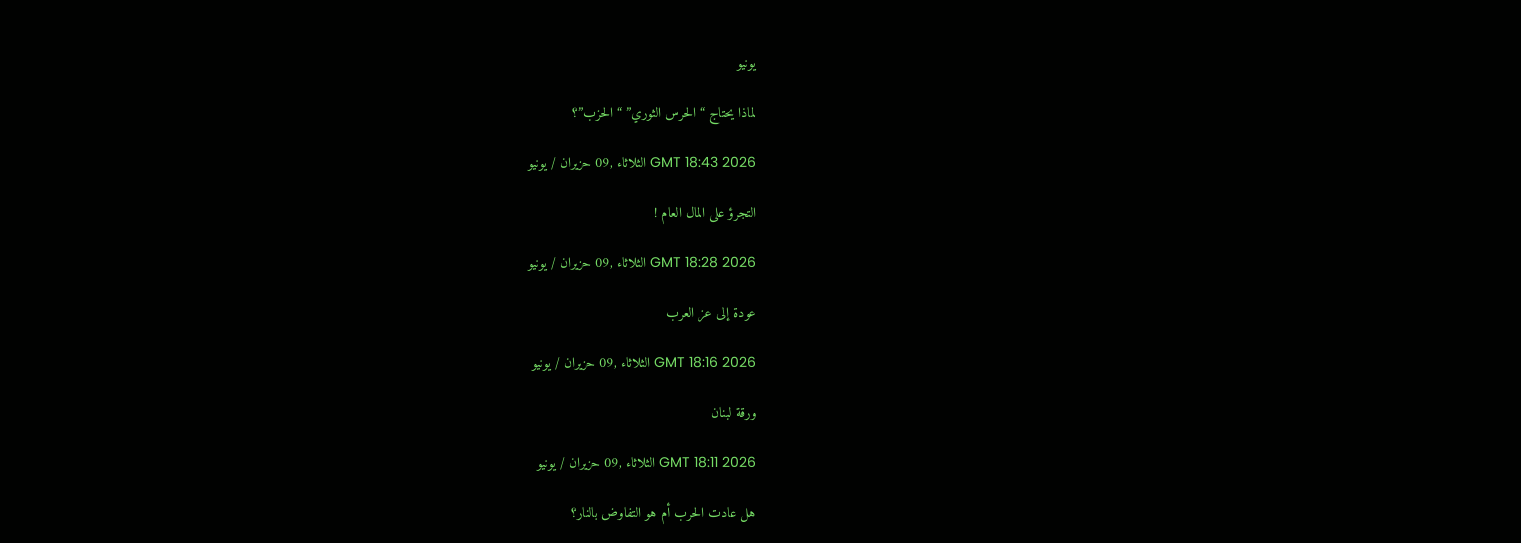يونيو

لماذا يحتاج “الحرس الثوري” “الحزب”؟

GMT 18:43 2026 الثلاثاء ,09 حزيران / يونيو

التجرؤ على المال العام !

GMT 18:28 2026 الثلاثاء ,09 حزيران / يونيو

عودة إلى عز العرب

GMT 18:16 2026 الثلاثاء ,09 حزيران / يونيو

ورقة لبنان

GMT 18:11 2026 الثلاثاء ,09 حزيران / يونيو

هل عادت الحرب أم هو التفاوض بالنار؟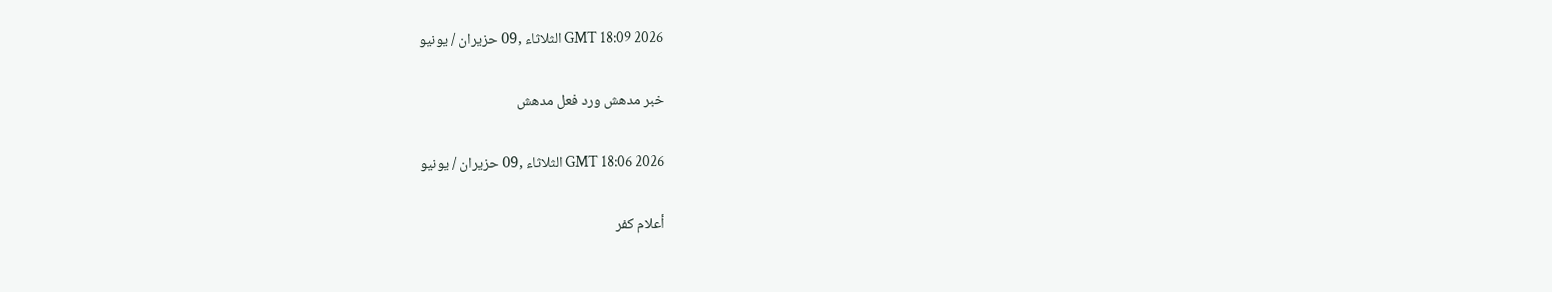GMT 18:09 2026 الثلاثاء ,09 حزيران / يونيو

خبر مدهش ورد فعل مدهش

GMT 18:06 2026 الثلاثاء ,09 حزيران / يونيو

أعلام كفر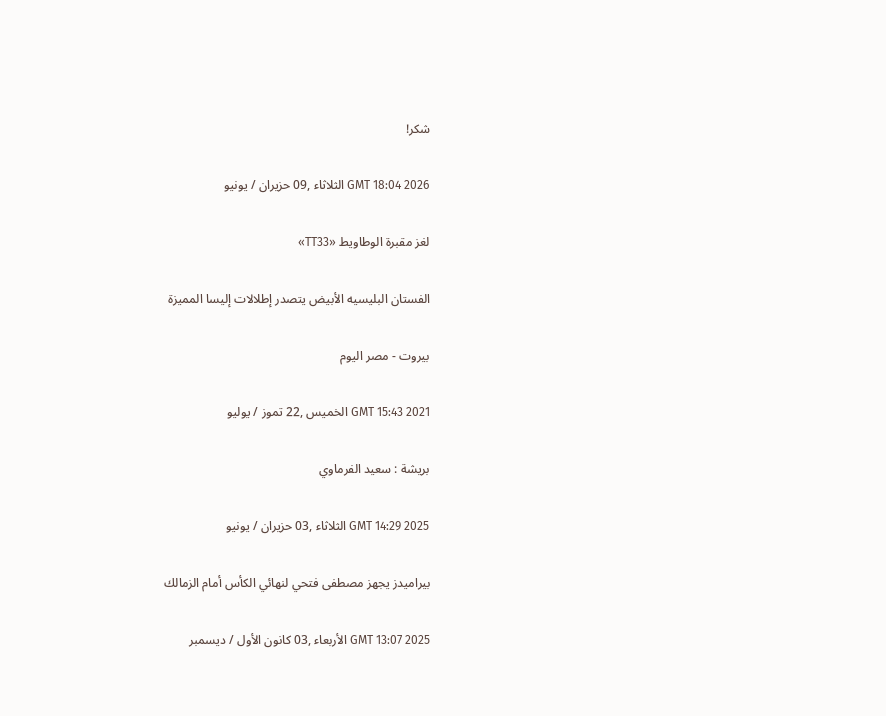شكر!

GMT 18:04 2026 الثلاثاء ,09 حزيران / يونيو

لغز مقبرة الوطاويط «TT33»

الفستان البليسيه الأبيض يتصدر إطلالات إليسا المميزة

بيروت - مصر اليوم

GMT 15:43 2021 الخميس ,22 تموز / يوليو

بريشة : سعيد الفرماوي

GMT 14:29 2025 الثلاثاء ,03 حزيران / يونيو

بيراميدز يجهز مصطفى فتحي لنهائي الكأس أمام الزمالك

GMT 13:07 2025 الأربعاء ,03 كانون الأول / ديسمبر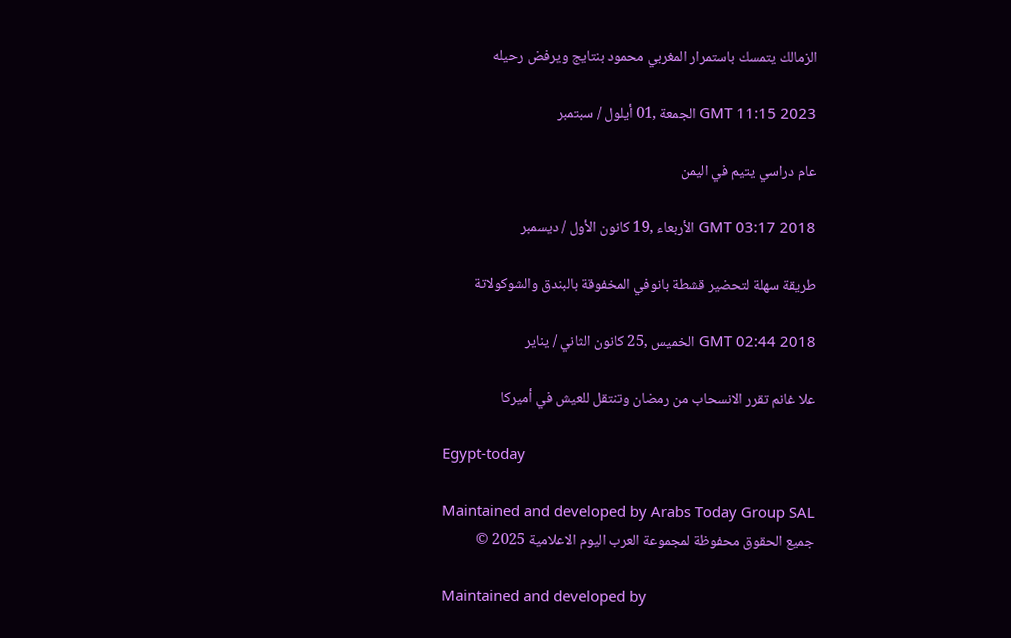الزمالك يتمسك باستمرار المغربي محمود بنتايج ويرفض رحيله

GMT 11:15 2023 الجمعة ,01 أيلول / سبتمبر

عام دراسي يتيم في اليمن

GMT 03:17 2018 الأربعاء ,19 كانون الأول / ديسمبر

طريقة سهلة لتحضير قشطة بانوفي المخفوقة بالبندق والشوكولاتة

GMT 02:44 2018 الخميس ,25 كانون الثاني / يناير

علا غانم تقرر الانسحاب من رمضان وتنتقل للعيش في أميركا

Egypt-today

Maintained and developed by Arabs Today Group SAL
جميع الحقوق محفوظة لمجموعة العرب اليوم الاعلامية 2025 ©

Maintained and developed by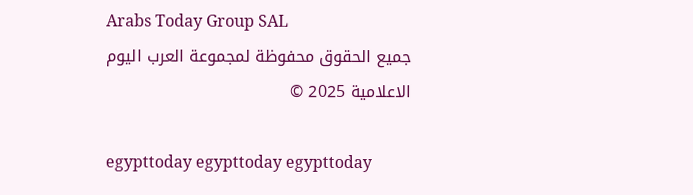Arabs Today Group SAL
جميع الحقوق محفوظة لمجموعة العرب اليوم الاعلامية 2025 ©

egypttoday egypttoday egypttoday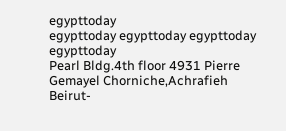egypttoday
egypttoday egypttoday egypttoday
egypttoday
Pearl Bldg.4th floor 4931 Pierre Gemayel Chorniche,Achrafieh Beirut-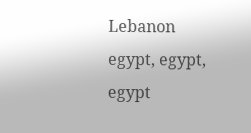Lebanon
egypt, egypt, egypt